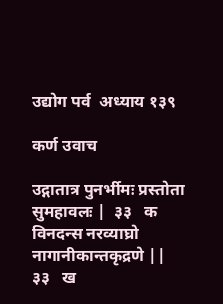उद्योग पर्व  अध्याय १३९

कर्ण उवाच

उद्गातात्र पुनर्भीमः प्रस्तोता सुमहावलः |  ३३   क
विनदन्स नरव्याघ्रो नागानीकान्तकृद्रणे ||  ३३   ख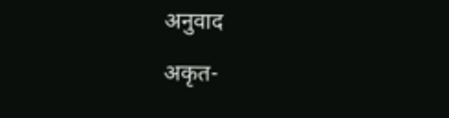अनुवाद

अकृत-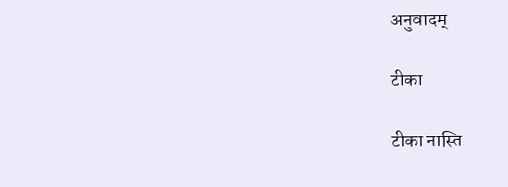अनुवादम्

टीका

टीका नास्ति